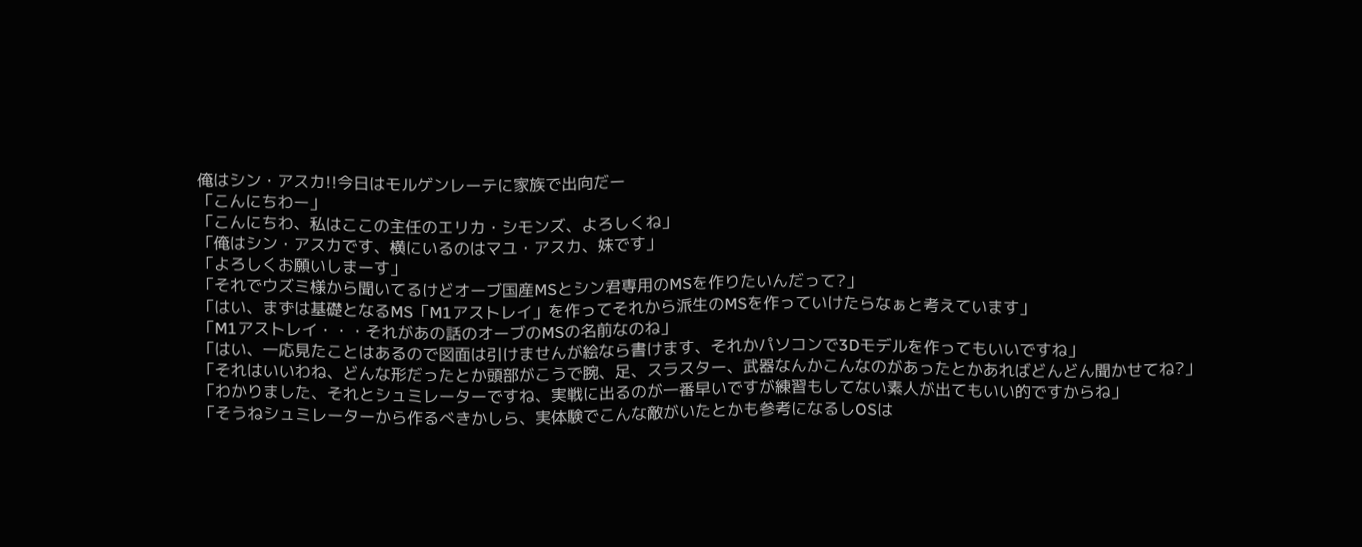俺はシン・アスカ!!今日はモルゲンレーテに家族で出向だー
「こんにちわー」
「こんにちわ、私はここの主任のエリカ・シモンズ、よろしくね」
「俺はシン・アスカです、横にいるのはマユ・アスカ、妹です」
「よろしくお願いしまーす」
「それでウズミ様から聞いてるけどオーブ国産MSとシン君専用のMSを作りたいんだって?」
「はい、まずは基礎となるMS「M1アストレイ」を作ってそれから派生のMSを作っていけたらなぁと考えています」
「M1アストレイ・・・それがあの話のオーブのMSの名前なのね」
「はい、一応見たことはあるので図面は引けませんが絵なら書けます、それかパソコンで3Dモデルを作ってもいいですね」
「それはいいわね、どんな形だったとか頭部がこうで腕、足、スラスター、武器なんかこんなのがあったとかあればどんどん聞かせてね?」
「わかりました、それとシュミレーターですね、実戦に出るのが一番早いですが練習もしてない素人が出てもいい的ですからね」
「そうねシュミレーターから作るべきかしら、実体験でこんな敵がいたとかも参考になるしOSは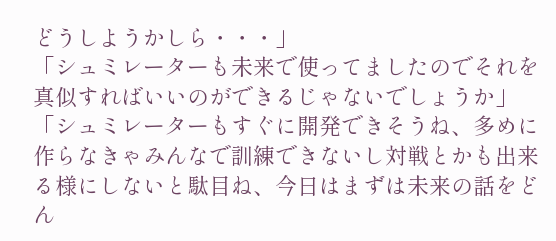どうしようかしら・・・」
「シュミレーターも未来で使ってましたのでそれを真似すればいいのができるじゃないでしょうか」
「シュミレーターもすぐに開発できそうね、多めに作らなきゃみんなで訓練できないし対戦とかも出来る様にしないと駄目ね、今日はまずは未来の話をどん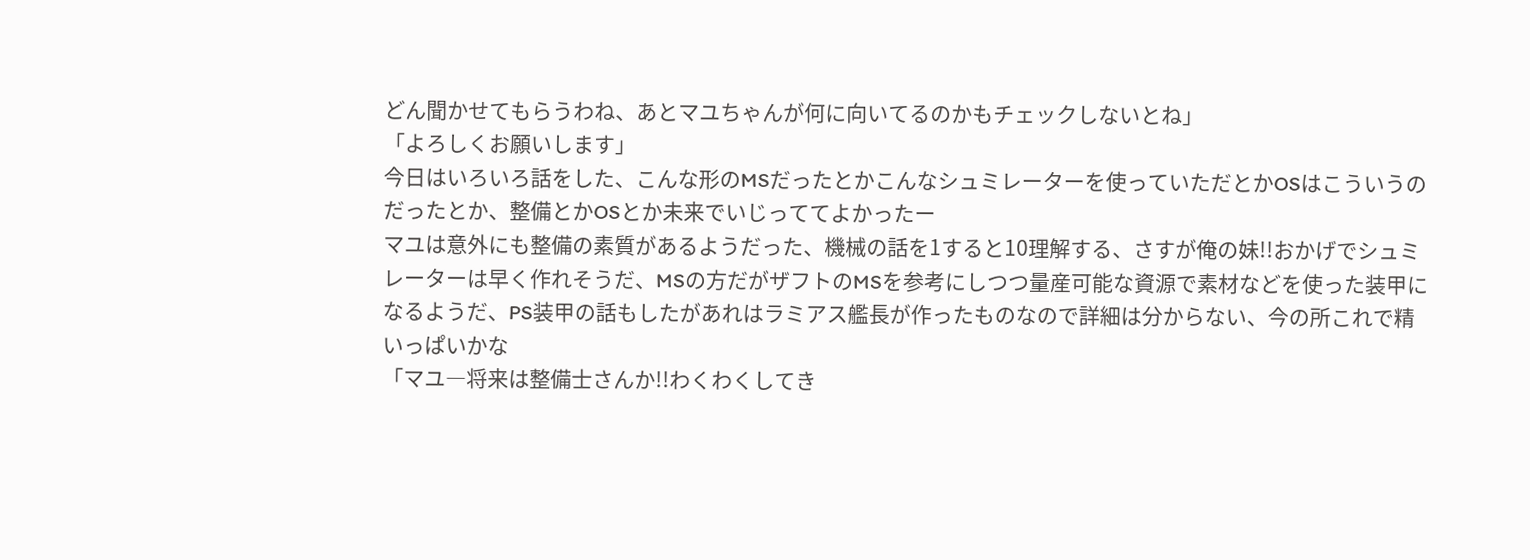どん聞かせてもらうわね、あとマユちゃんが何に向いてるのかもチェックしないとね」
「よろしくお願いします」
今日はいろいろ話をした、こんな形のMSだったとかこんなシュミレーターを使っていただとかOSはこういうのだったとか、整備とかOSとか未来でいじっててよかったー
マユは意外にも整備の素質があるようだった、機械の話を1すると10理解する、さすが俺の妹!!おかげでシュミレーターは早く作れそうだ、MSの方だがザフトのMSを参考にしつつ量産可能な資源で素材などを使った装甲になるようだ、PS装甲の話もしたがあれはラミアス艦長が作ったものなので詳細は分からない、今の所これで精いっぱいかな
「マユ―将来は整備士さんか!!わくわくしてき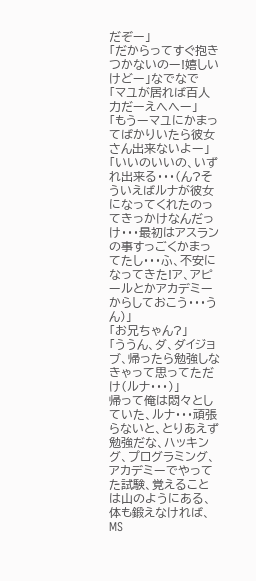だぞー」
「だからってすぐ抱きつかないのー!嬉しいけどー」なでなで
「マユが居れば百人力だーえへへー」
「もうーマユにかまってばかりいたら彼女さん出来ないよー」
「いいのいいの、いずれ出来る・・・(ん?そういえばルナが彼女になってくれたのってきっかけなんだっけ・・・最初はアスランの事すっごくかまってたし・・・ふ、不安になってきた!ア、アピールとかアカデミーからしておこう・・・うん)」
「お兄ちゃん?」
「ううん、ダ、ダイジョブ、帰ったら勉強しなきゃって思ってただけ(ルナ・・・)」
帰って俺は悶々としていた、ルナ・・・頑張らないと、とりあえず勉強だな、ハッキング、プログラミング、アカデミーでやってた試験、覚えることは山のようにある、体も鍛えなければ、MS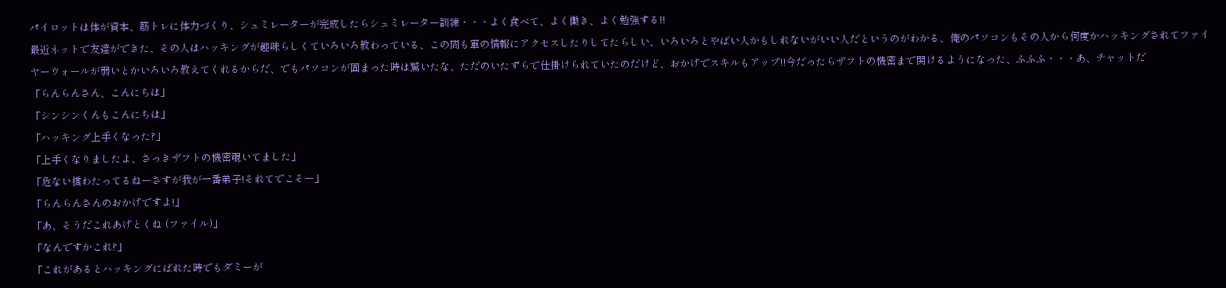パイロットは体が資本、筋トレに体力づくり、シュミレーターが完成したらシュミレーター訓練・・・よく食べて、よく働き、よく勉強する!!
最近ネットで友達ができた、その人はハッキングが趣味らしくていろいろ教わっている、この間も軍の情報にアクセスしたりしてたらしい、いろいろとやばい人かもしれないがいい人だというのがわかる、俺のパソコンもその人から何度かハッキングされてファイヤーウォールが弱いとかいろいろ教えてくれるからだ、でもパソコンが固まった時は驚いたな、ただのいたずらで仕掛けられていたのだけど、おかげでスキルもアップ!!今だったらザフトの機密まで開けるようになった、ふふふ・・・あ、チャットだ
「らんらんさん、こんにちは」
「シンシンくんもこんにちは」
「ハッキング上手くなった?」
「上手くなりましたよ、さっきザフトの機密覗いてました」
「危ない橋わたってるねーさすが我が一番弟子!それてでこそー」
「らんらんさんのおかげですよ!」
「あ、そうだこれあげとくね (ファイル)」
「なんですかこれ?」
「これがあるとハッキングにばれた時でもダミーが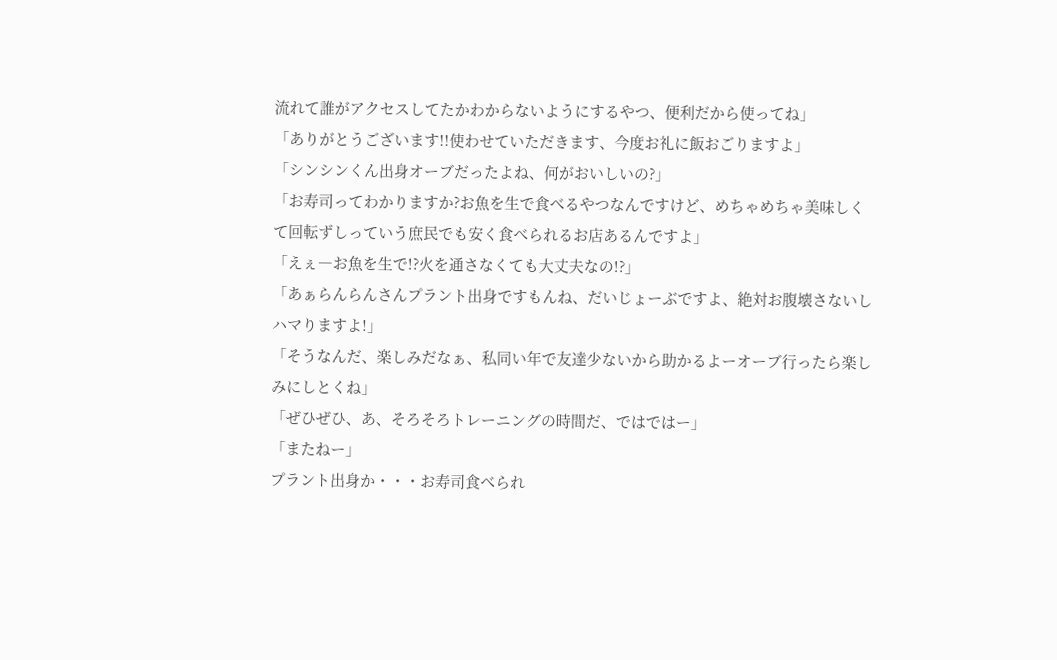流れて誰がアクセスしてたかわからないようにするやつ、便利だから使ってね」
「ありがとうございます!!使わせていただきます、今度お礼に飯おごりますよ」
「シンシンくん出身オーブだったよね、何がおいしいの?」
「お寿司ってわかりますか?お魚を生で食べるやつなんですけど、めちゃめちゃ美味しくて回転ずしっていう庶民でも安く食べられるお店あるんですよ」
「えぇ―お魚を生で!?火を通さなくても大丈夫なの!?」
「あぁらんらんさんプラント出身ですもんね、だいじょーぶですよ、絶対お腹壊さないしハマりますよ!」
「そうなんだ、楽しみだなぁ、私同い年で友達少ないから助かるよーオーブ行ったら楽しみにしとくね」
「ぜひぜひ、あ、そろそろトレーニングの時間だ、ではではー」
「またねー」
プラント出身か・・・お寿司食べられ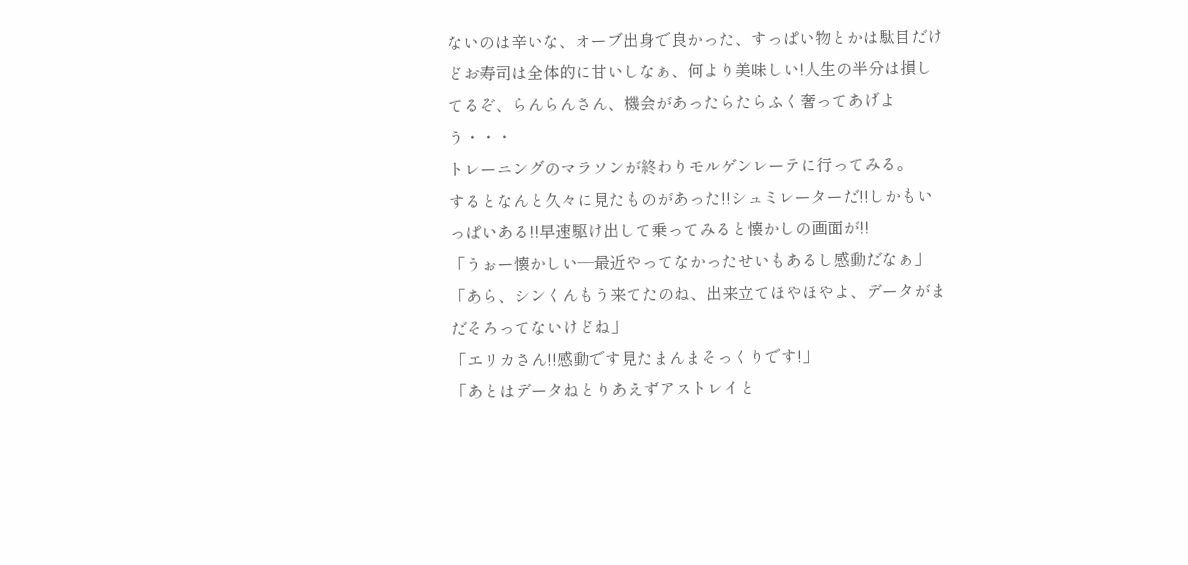ないのは辛いな、オーブ出身で良かった、すっぱい物とかは駄目だけどお寿司は全体的に甘いしなぁ、何より美味しい!人生の半分は損してるぞ、らんらんさん、機会があったらたらふく奢ってあげよう・・・
トレーニングのマラソンが終わりモルゲンレーテに行ってみる。
するとなんと久々に見たものがあった!!シュミレーターだ!!しかもいっぱいある!!早速駆け出して乗ってみると懐かしの画面が!!
「うぉー懐かしい―最近やってなかったせいもあるし感動だなぁ」
「あら、シンくんもう来てたのね、出来立てほやほやよ、データがまだそろってないけどね」
「エリカさん!!感動です見たまんまそっくりです!」
「あとはデータねとりあえずアストレイと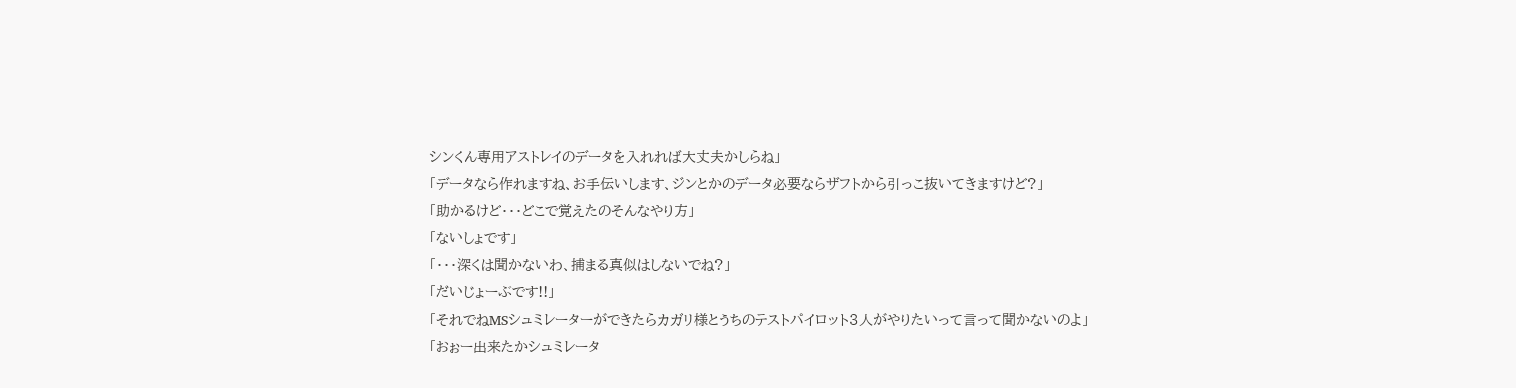シンくん専用アストレイのデータを入れれば大丈夫かしらね」
「データなら作れますね、お手伝いします、ジンとかのデータ必要ならザフトから引っこ抜いてきますけど?」
「助かるけど・・・どこで覚えたのそんなやり方」
「ないしょです」
「・・・深くは聞かないわ、捕まる真似はしないでね?」
「だいじょーぶです!!」
「それでねMSシュミレーターができたらカガリ様とうちのテストパイロット3人がやりたいって言って聞かないのよ」
「おぉー出来たかシュミレータ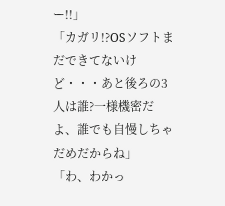ー!!」
「カガリ!?OSソフトまだできてないけど・・・あと後ろの3人は誰?一様機密だよ、誰でも自慢しちゃだめだからね」
「わ、わかっ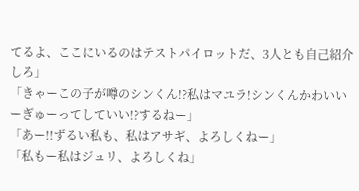てるよ、ここにいるのはテストパイロットだ、3人とも自己紹介しろ」
「きゃーこの子が噂のシンくん!?私はマユラ!シンくんかわいいーぎゅーってしていい!?するねー」
「あー!!ずるい私も、私はアサギ、よろしくねー」
「私もー私はジュリ、よろしくね」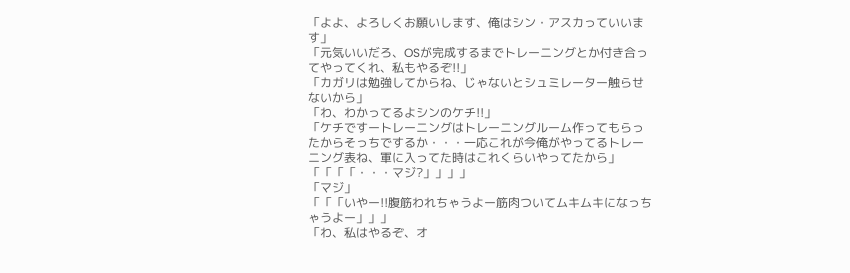「よよ、よろしくお願いします、俺はシン・アスカっていいます」
「元気いいだろ、OSが完成するまでトレーニングとか付き合ってやってくれ、私もやるぞ!!」
「カガリは勉強してからね、じゃないとシュミレーター触らせないから」
「わ、わかってるよシンのケチ!!」
「ケチですートレーニングはトレーニングルーム作ってもらったからそっちでするか・・・一応これが今俺がやってるトレーニング表ね、軍に入ってた時はこれくらいやってたから」
「「「「・・・マジ?」」」」
「マジ」
「「「いやー!!腹筋われちゃうよー筋肉ついてムキムキになっちゃうよー」」」
「わ、私はやるぞ、オ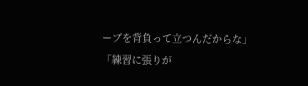ーブを背負って立つんだからな」
「練習に張りが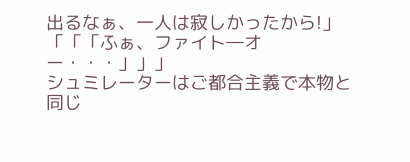出るなぁ、一人は寂しかったから!」
「「「ふぁ、ファイト―オー・・・」」」
シュミレーターはご都合主義で本物と同じ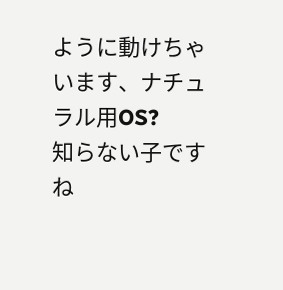ように動けちゃいます、ナチュラル用OS?
知らない子ですね